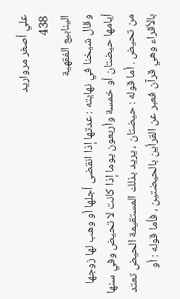علي أصغر مرواريد
438
الينابيع الفقهية
وقال شيخنا في نهايته : عدتها إذا انقضى أجلها أو وهب لها زوجها أيامها حيضتان أو خمسة وأربعون يوما إذا كانت لا تحيض وفي سنها من تحيض . أما قوله : حيضتان ، يريد بذلك المستقيمة الحيض تعتد بالأقراء وهي قرآن فعبر عن القرأين بالحيضتين ، فأما قوله : أو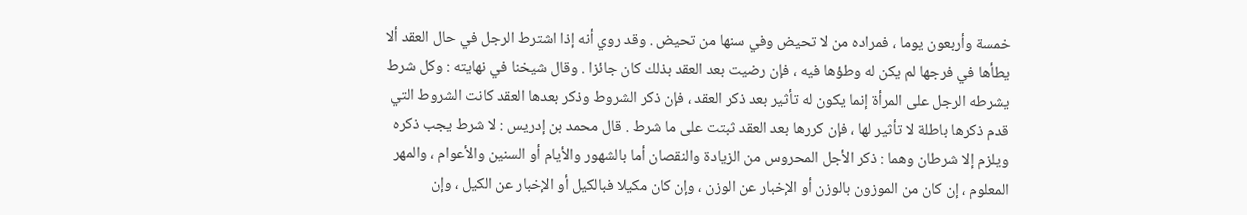خمسة وأربعون يوما ، فمراده من لا تحيض وفي سنها من تحيض . وقد روي أنه إذا اشترط الرجل في حال العقد ألا يطأها في فرجها لم يكن له وطؤها فيه ، فإن رضيت بعد العقد بذلك كان جائزا . وقال شيخنا في نهايته : وكل شرط يشرطه الرجل على المرأة إنما يكون له تأثير بعد ذكر العقد ، فإن ذكر الشروط وذكر بعدها العقد كانت الشروط التي قدم ذكرها باطلة لا تأثير لها ، فإن كررها بعد العقد ثبتت على ما شرط . قال محمد بن إدريس : لا شرط يجب ذكره ويلزم إلا شرطان وهما : ذكر الأجل المحروس من الزيادة والنقصان أما بالشهور والأيام أو السنين والأعوام ، والمهر المعلوم ، إن كان من الموزون بالوزن أو الإخبار عن الوزن ، وإن كان مكيلا فبالكيل أو الإخبار عن الكيل ، وإن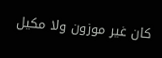كان غير موزون ولا مكيل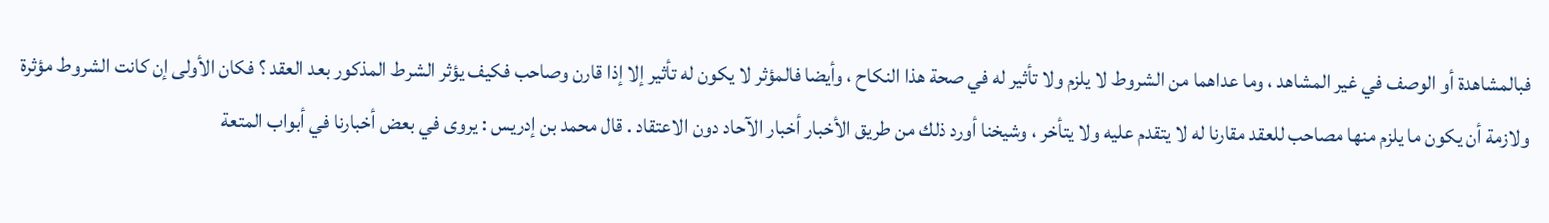فبالمشاهدة أو الوصف في غير المشاهد ، وما عداهما من الشروط لا يلزم ولا تأثير له في صحة هذا النكاح ، وأيضا فالمؤثر لا يكون له تأثير إلا إذا قارن وصاحب فكيف يؤثر الشرط المذكور بعد العقد ؟ فكان الأولى إن كانت الشروط مؤثرة ولازمة أن يكون ما يلزم منها مصاحب للعقد مقارنا له لا يتقدم عليه ولا يتأخر ، وشيخنا أورد ذلك من طريق الأخبار أخبار الآحاد دون الاعتقاد . قال محمد بن إدريس : يروى في بعض أخبارنا في أبواب المتعة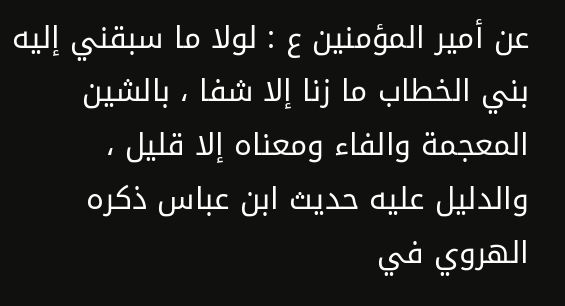عن أمير المؤمنين ع : لولا ما سبقني إليه بني الخطاب ما زنا إلا شفا ، بالشين المعجمة والفاء ومعناه إلا قليل ، والدليل عليه حديث ابن عباس ذكره الهروي في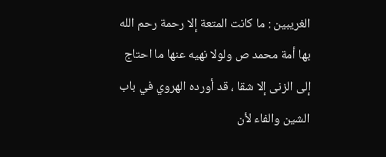الغريبين : ما كانت المتعة إلا رحمة رحم الله بها أمة محمد ص ولولا نهيه عنها ما احتاج إلى الزنى إلا شقا ، قد أورده الهروي في باب الشين والفاء لأن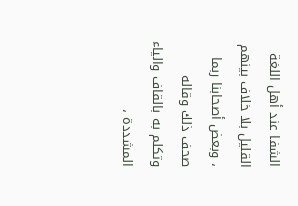الشفا عند أهل اللغة القليل بلا خلاف بينهم ، وبعض أصحابنا ربما صحف ذلك وقاله وتكلم به بالقاف والياء المشددة ،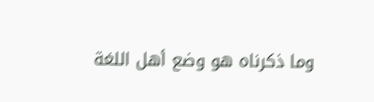وما ذكرناه هو وضع أهل اللغة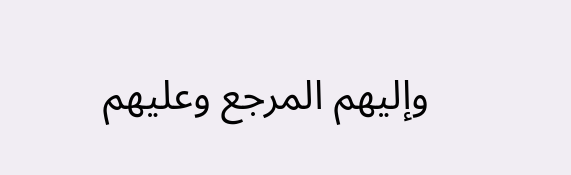وإليهم المرجع وعليهم